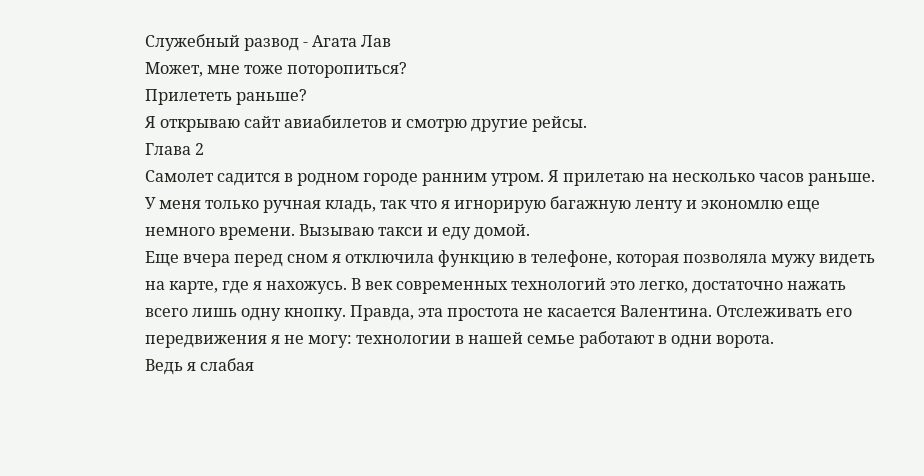Служебный развод - Агата Лав
Может, мне тоже поторопиться?
Прилететь раньше?
Я открываю сайт авиабилетов и смотрю другие рейсы.
Глава 2
Самолет садится в родном городе ранним утром. Я прилетаю на несколько часов раньше. У меня только ручная кладь, так что я игнорирую багажную ленту и экономлю еще немного времени. Вызываю такси и еду домой.
Еще вчера перед сном я отключила функцию в телефоне, которая позволяла мужу видеть на карте, где я нахожусь. В век современных технологий это легко, достаточно нажать всего лишь одну кнопку. Правда, эта простота не касается Валентина. Отслеживать его передвижения я не могу: технологии в нашей семье работают в одни ворота.
Ведь я слабая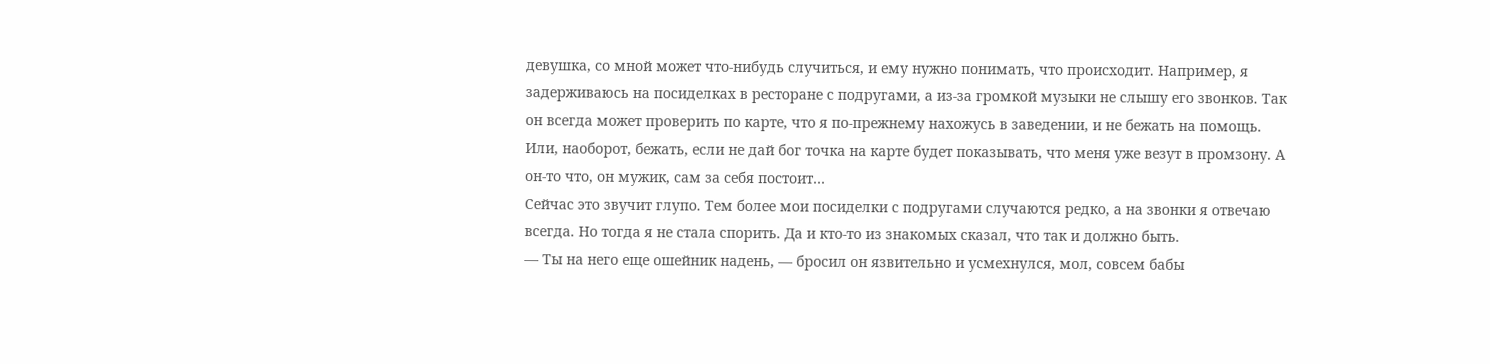девушка, со мной может что-нибудь случиться, и ему нужно понимать, что происходит. Например, я задерживаюсь на посиделках в ресторане с подругами, а из-за громкой музыки не слышу его звонков. Так он всегда может проверить по карте, что я по-прежнему нахожусь в заведении, и не бежать на помощь. Или, наоборот, бежать, если не дай бог точка на карте будет показывать, что меня уже везут в промзону. А он-то что, он мужик, сам за себя постоит…
Сейчас это звучит глупо. Тем более мои посиделки с подругами случаются редко, а на звонки я отвечаю всегда. Но тогда я не стала спорить. Да и кто-то из знакомых сказал, что так и должно быть.
— Ты на него еще ошейник надень, — бросил он язвительно и усмехнулся, мол, совсем бабы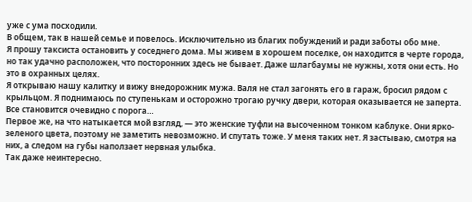уже с ума посходили.
В общем, так в нашей семье и повелось. Исключительно из благих побуждений и ради заботы обо мне.
Я прошу таксиста остановить у соседнего дома. Мы живем в хорошем поселке, он находится в черте города, но так удачно расположен, что посторонних здесь не бывает. Даже шлагбаумы не нужны, хотя они есть. Но это в охранных целях.
Я открываю нашу калитку и вижу внедорожник мужа. Валя не стал загонять его в гараж, бросил рядом с крыльцом. Я поднимаюсь по ступенькам и осторожно трогаю ручку двери, которая оказывается не заперта.
Все становится очевидно с порога…
Первое же, на что натыкается мой взгляд, — это женские туфли на высоченном тонком каблуке. Они ярко-зеленого цвета, поэтому не заметить невозможно. И спутать тоже. У меня таких нет. Я застываю, смотря на них, а следом на губы наползает нервная улыбка.
Так даже неинтересно.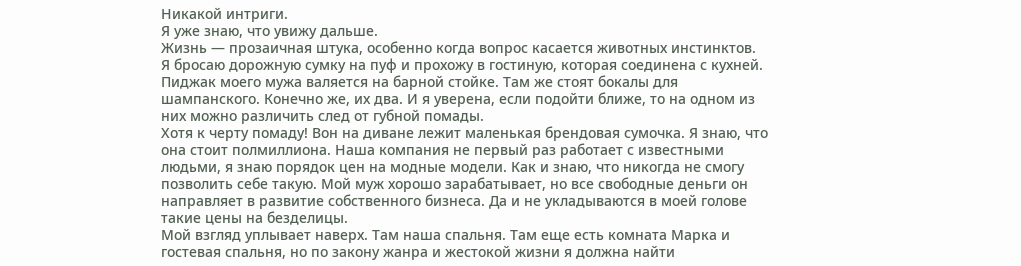Никакой интриги.
Я уже знаю, что увижу дальше.
Жизнь — прозаичная штука, особенно когда вопрос касается животных инстинктов.
Я бросаю дорожную сумку на пуф и прохожу в гостиную, которая соединена с кухней. Пиджак моего мужа валяется на барной стойке. Там же стоят бокалы для шампанского. Конечно же, их два. И я уверена, если подойти ближе, то на одном из них можно различить след от губной помады.
Хотя к черту помаду! Вон на диване лежит маленькая брендовая сумочка. Я знаю, что она стоит полмиллиона. Наша компания не первый раз работает с известными людьми, я знаю порядок цен на модные модели. Как и знаю, что никогда не смогу позволить себе такую. Мой муж хорошо зарабатывает, но все свободные деньги он направляет в развитие собственного бизнеса. Да и не укладываются в моей голове такие цены на безделицы.
Мой взгляд уплывает наверх. Там наша спальня. Там еще есть комната Марка и гостевая спальня, но по закону жанра и жестокой жизни я должна найти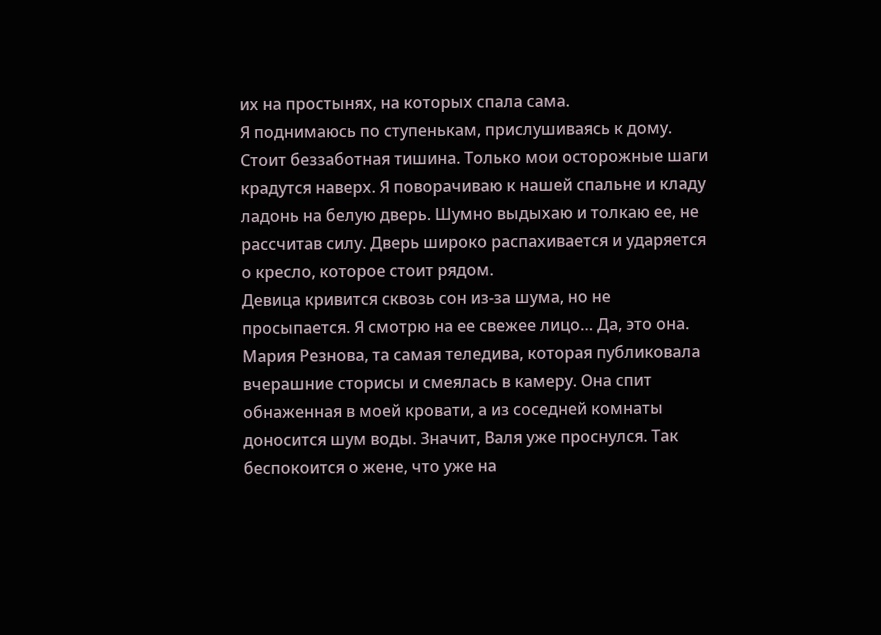их на простынях, на которых спала сама.
Я поднимаюсь по ступенькам, прислушиваясь к дому. Стоит беззаботная тишина. Только мои осторожные шаги крадутся наверх. Я поворачиваю к нашей спальне и кладу ладонь на белую дверь. Шумно выдыхаю и толкаю ее, не рассчитав силу. Дверь широко распахивается и ударяется о кресло, которое стоит рядом.
Девица кривится сквозь сон из-за шума, но не просыпается. Я смотрю на ее свежее лицо… Да, это она. Мария Резнова, та самая теледива, которая публиковала вчерашние сторисы и смеялась в камеру. Она спит обнаженная в моей кровати, а из соседней комнаты доносится шум воды. Значит, Валя уже проснулся. Так беспокоится о жене, что уже на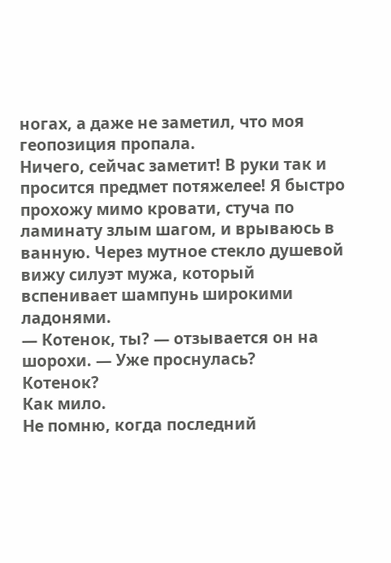ногах, а даже не заметил, что моя геопозиция пропала.
Ничего, сейчас заметит! В руки так и просится предмет потяжелее! Я быстро прохожу мимо кровати, стуча по ламинату злым шагом, и врываюсь в ванную. Через мутное стекло душевой вижу силуэт мужа, который вспенивает шампунь широкими ладонями.
— Котенок, ты? — отзывается он на шорохи. — Уже проснулась?
Котенок?
Как мило.
Не помню, когда последний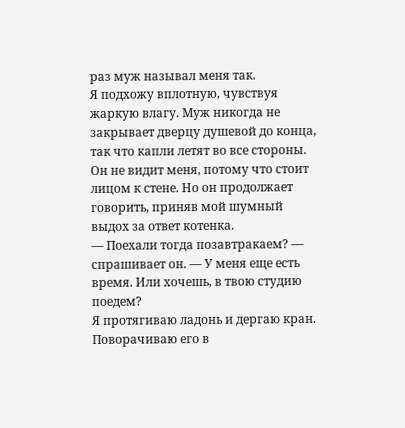раз муж называл меня так.
Я подхожу вплотную, чувствуя жаркую влагу. Муж никогда не закрывает дверцу душевой до конца, так что капли летят во все стороны. Он не видит меня, потому что стоит лицом к стене. Но он продолжает говорить, приняв мой шумный выдох за ответ котенка.
— Поехали тогда позавтракаем? — спрашивает он. — У меня еще есть время. Или хочешь, в твою студию поедем?
Я протягиваю ладонь и дергаю кран. Поворачиваю его в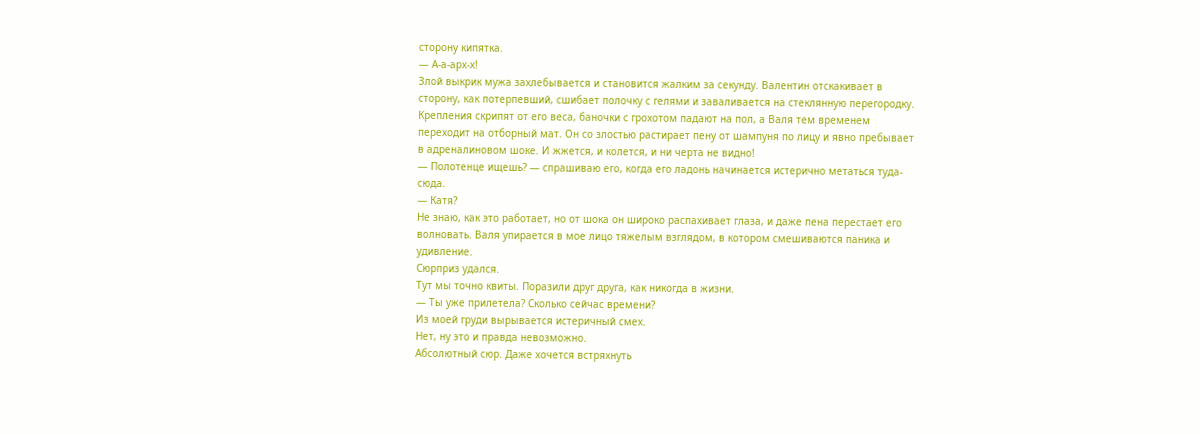сторону кипятка.
— А-а-арх-х!
Злой выкрик мужа захлебывается и становится жалким за секунду. Валентин отскакивает в сторону, как потерпевший, сшибает полочку с гелями и заваливается на стеклянную перегородку. Крепления скрипят от его веса, баночки с грохотом падают на пол, а Валя тем временем переходит на отборный мат. Он со злостью растирает пену от шампуня по лицу и явно пребывает в адреналиновом шоке. И жжется, и колется, и ни черта не видно!
— Полотенце ищешь? — спрашиваю его, когда его ладонь начинается истерично метаться туда-сюда.
— Катя?
Не знаю, как это работает, но от шока он широко распахивает глаза, и даже пена перестает его волновать. Валя упирается в мое лицо тяжелым взглядом, в котором смешиваются паника и удивление.
Сюрприз удался.
Тут мы точно квиты. Поразили друг друга, как никогда в жизни.
— Ты уже прилетела? Сколько сейчас времени?
Из моей груди вырывается истеричный смех.
Нет, ну это и правда невозможно.
Абсолютный сюр. Даже хочется встряхнуть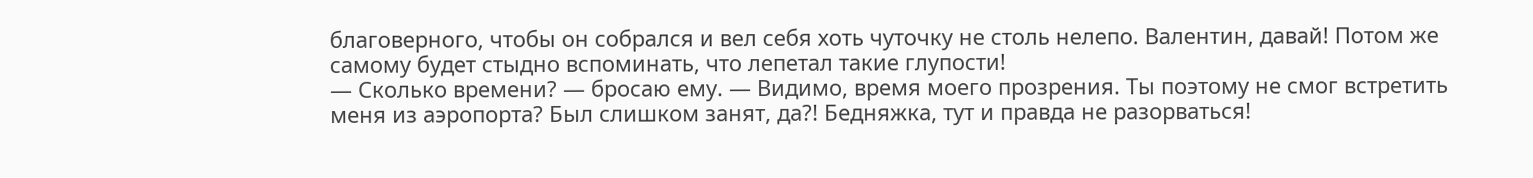благоверного, чтобы он собрался и вел себя хоть чуточку не столь нелепо. Валентин, давай! Потом же самому будет стыдно вспоминать, что лепетал такие глупости!
— Сколько времени? — бросаю ему. — Видимо, время моего прозрения. Ты поэтому не смог встретить меня из аэропорта? Был слишком занят, да?! Бедняжка, тут и правда не разорваться!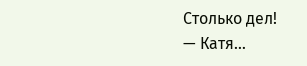Столько дел!
— Катя…